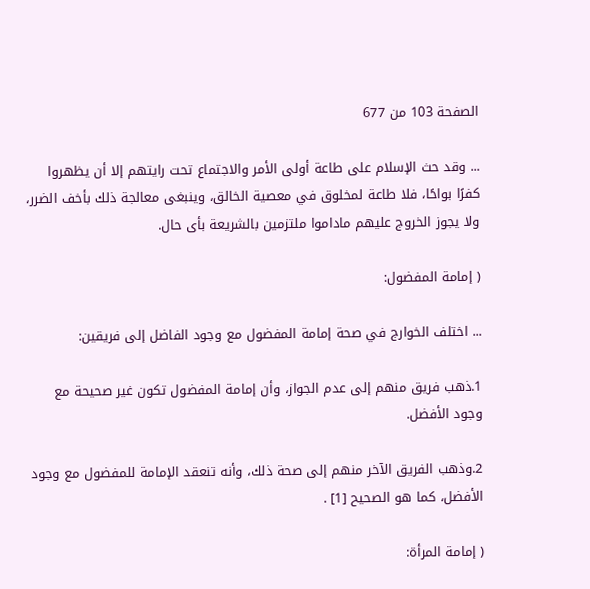الصفحة 103 من 677

... وقد حث الإسلام على طاعة أولى الأمر والاجتماع تحت رايتهم إلا أن يظهروا كفرًا بواحًا، فلا طاعة لمخلوق في معصية الخالق، وينبغى معالجة ذلك بأخف الضرر، ولا يجوز الخروج عليهم ماداموا ملتزمين بالشريعة بأى حال.

( إمامة المفضول:

... اختلف الخوارج في صحة إمامة المفضول مع وجود الفاضل إلى فريقين:

1.ذهب فريق منهم إلى عدم الجواز، وأن إمامة المفضول تكون غير صحيحة مع وجود الأفضل.

2.وذهب الفريق الآخر منهم إلى صحة ذلك، وأنه تنعقد الإمامة للمفضول مع وجود الأفضل، كما هو الصحيح [1] .

( إمامة المرأة: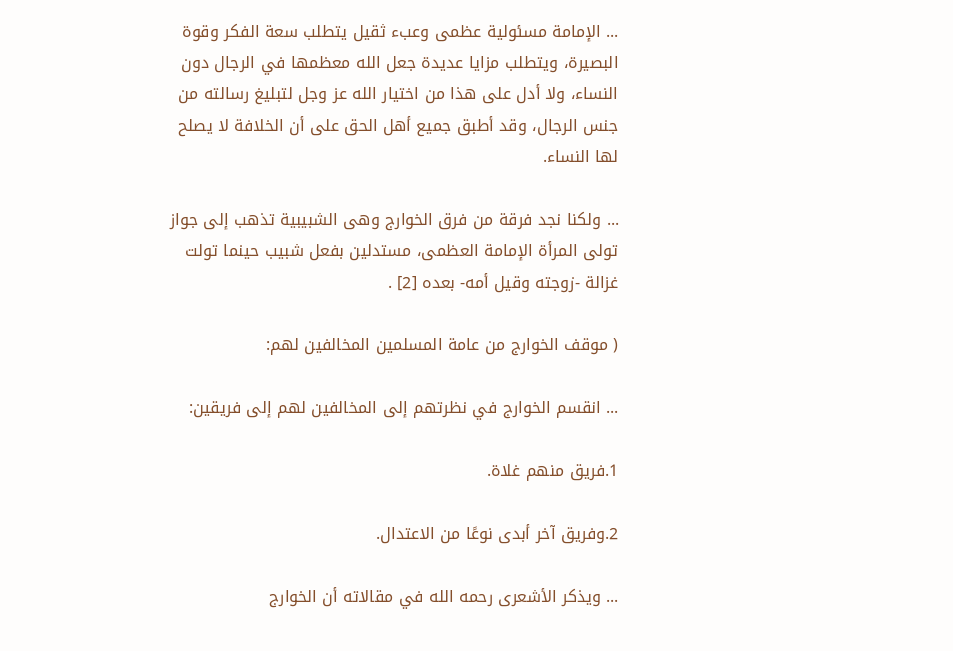... الإمامة مسئولية عظمى وعبء ثقيل يتطلب سعة الفكر وقوة البصيرة، ويتطلب مزايا عديدة جعل الله معظمها في الرجال دون النساء، ولا أدل على هذا من اختيار الله عز وجل لتبليغ رسالته من جنس الرجال، وقد أطبق جميع أهل الحق على أن الخلافة لا يصلح لها النساء.

... ولكنا نجد فرقة من فرق الخوارج وهى الشبيبية تذهب إلى جواز تولى المرأة الإمامة العظمى، مستدلين بفعل شبيب حينما تولت غزالة -زوجته وقيل أمه- بعده [2] .

( موقف الخوارج من عامة المسلمين المخالفين لهم:

... انقسم الخوارج في نظرتهم إلى المخالفين لهم إلى فريقين:

1.فريق منهم غلاة.

2.وفريق آخر أبدى نوعًا من الاعتدال.

... ويذكر الأشعرى رحمه الله في مقالاته أن الخوارج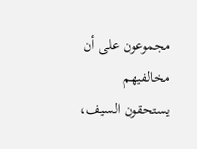مجموعون على أن مخالفيهم يستحقون السيف،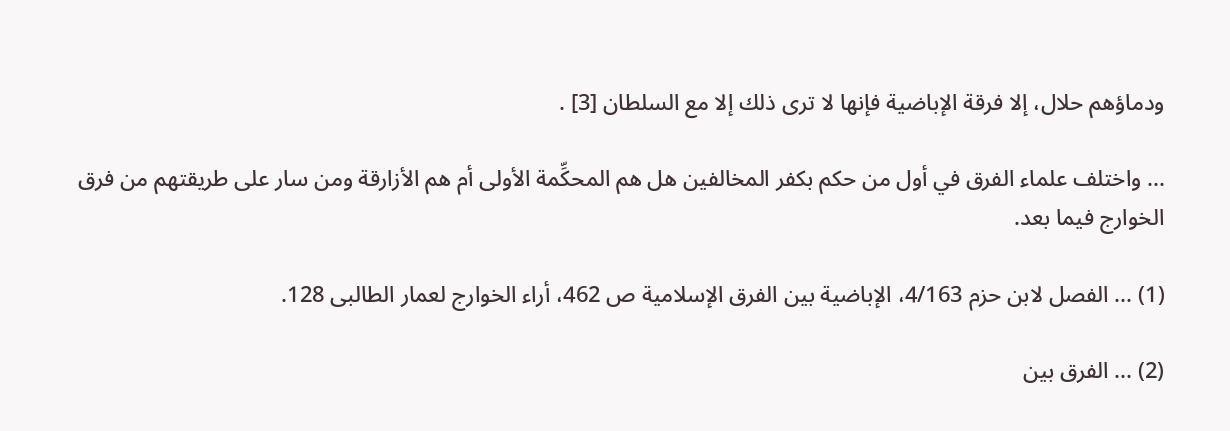ودماؤهم حلال، إلا فرقة الإباضية فإنها لا ترى ذلك إلا مع السلطان [3] .

... واختلف علماء الفرق في أول من حكم بكفر المخالفين هل هم المحكِّمة الأولى أم هم الأزارقة ومن سار على طريقتهم من فرق الخوارج فيما بعد.

(1) ... الفصل لابن حزم 4/163، الإباضية بين الفرق الإسلامية ص 462، أراء الخوارج لعمار الطالبى 128.

(2) ... الفرق بين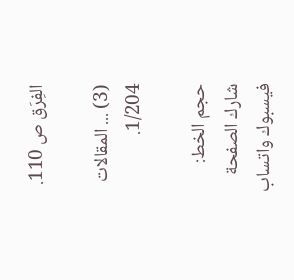الفِرَق ص 110.

(3) ... المقالات 1/204.

حجم الخط:
شارك الصفحة
فيسبوك واتساب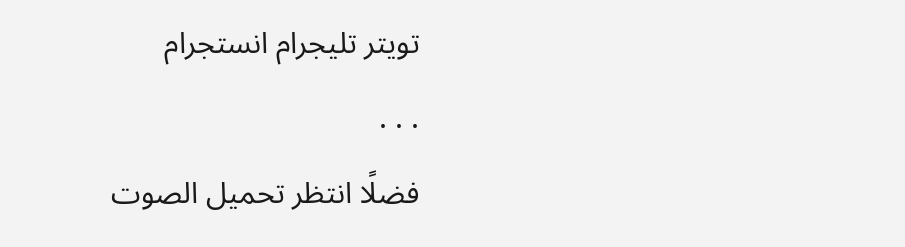تويتر تليجرام انستجرام
. . .
فضلًا انتظر تحميل الصوت